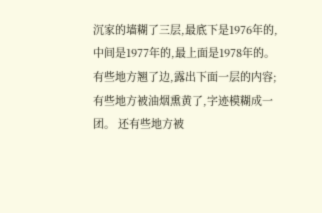沉家的墙糊了三层,最底下是1976年的,中间是1977年的,最上面是1978年的。 有些地方翘了边,露出下面一层的内容;有些地方被油烟熏黄了,字迹模糊成一团。 还有些地方被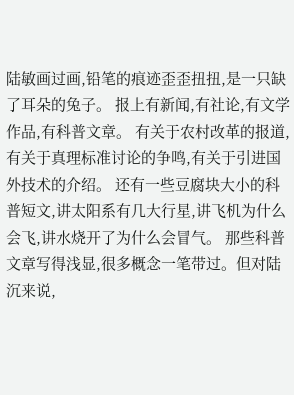陆敏画过画,铅笔的痕迹歪歪扭扭,是一只缺了耳朵的兔子。 报上有新闻,有社论,有文学作品,有科普文章。 有关于农村改革的报道,有关于真理标准讨论的争鸣,有关于引进国外技术的介绍。 还有一些豆腐块大小的科普短文,讲太阳系有几大行星,讲飞机为什么会飞,讲水烧开了为什么会冒气。 那些科普文章写得浅显,很多概念一笔带过。但对陆沉来说,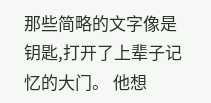那些简略的文字像是钥匙,打开了上辈子记忆的大门。 他想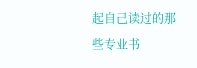起自己读过的那些专业书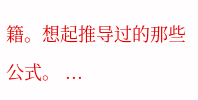籍。想起推导过的那些公式。 ...